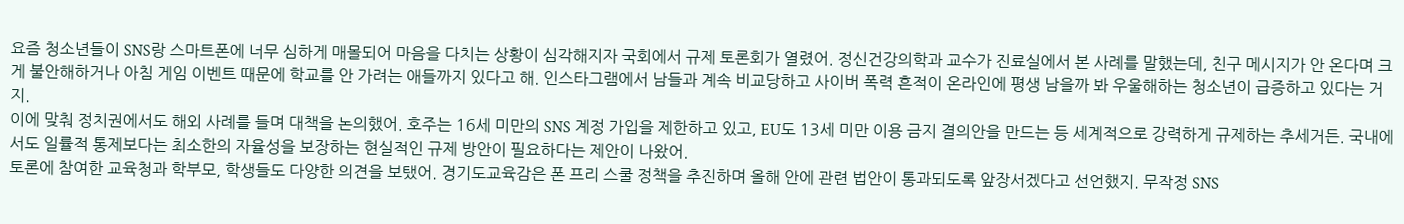요즘 청소년들이 SNS랑 스마트폰에 너무 심하게 매몰되어 마음을 다치는 상황이 심각해지자 국회에서 규제 토론회가 열렸어. 정신건강의학과 교수가 진료실에서 본 사례를 말했는데, 친구 메시지가 안 온다며 크게 불안해하거나 아침 게임 이벤트 때문에 학교를 안 가려는 애들까지 있다고 해. 인스타그램에서 남들과 계속 비교당하고 사이버 폭력 흔적이 온라인에 평생 남을까 봐 우울해하는 청소년이 급증하고 있다는 거지.
이에 맞춰 정치권에서도 해외 사례를 들며 대책을 논의했어. 호주는 16세 미만의 SNS 계정 가입을 제한하고 있고, EU도 13세 미만 이용 금지 결의안을 만드는 등 세계적으로 강력하게 규제하는 추세거든. 국내에서도 일률적 통제보다는 최소한의 자율성을 보장하는 현실적인 규제 방안이 필요하다는 제안이 나왔어.
토론에 참여한 교육청과 학부모, 학생들도 다양한 의견을 보탰어. 경기도교육감은 폰 프리 스쿨 정책을 추진하며 올해 안에 관련 법안이 통과되도록 앞장서겠다고 선언했지. 무작정 SNS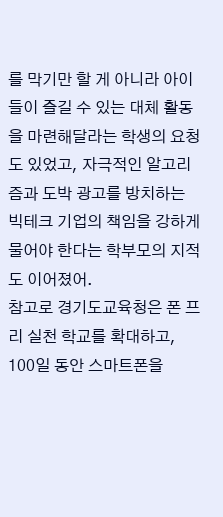를 막기만 할 게 아니라 아이들이 즐길 수 있는 대체 활동을 마련해달라는 학생의 요청도 있었고, 자극적인 알고리즘과 도박 광고를 방치하는 빅테크 기업의 책임을 강하게 물어야 한다는 학부모의 지적도 이어졌어.
참고로 경기도교육청은 폰 프리 실천 학교를 확대하고, 100일 동안 스마트폰을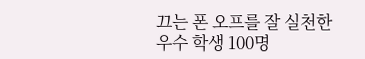끄는 폰 오프를 잘 실천한 우수 학생 100명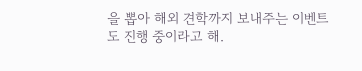을 뽑아 해외 견학까지 보내주는 이벤트도 진행 중이라고 해.